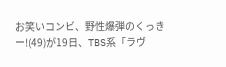お笑いコンビ、野性爆弾のくっきー!(49)が19日、TBS系「ラヴ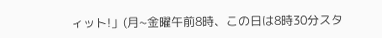ィット!」(月~金曜午前8時、この日は8時30分スタ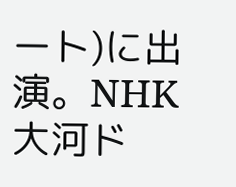ート)に出演。NHK大河ド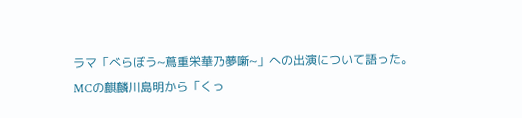ラマ「べらぼう~蔦重栄華乃夢噺~」への出演について語った。
MCの麒麟川島明から「くっ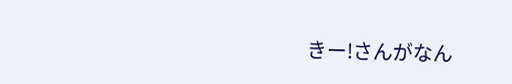きー!さんがなん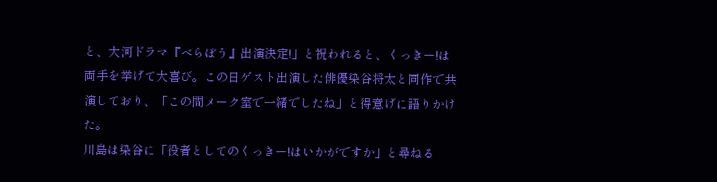と、大河ドラマ『べらぼう』出演決定!」と祝われると、くっきー!は両手を挙げて大喜び。この日ゲスト出演した俳優染谷将太と同作で共演しており、「この間メーク室で一緒でしたね」と得意げに語りかけた。
川島は染谷に「役者としてのくっきー!はいかがですか」と尋ねる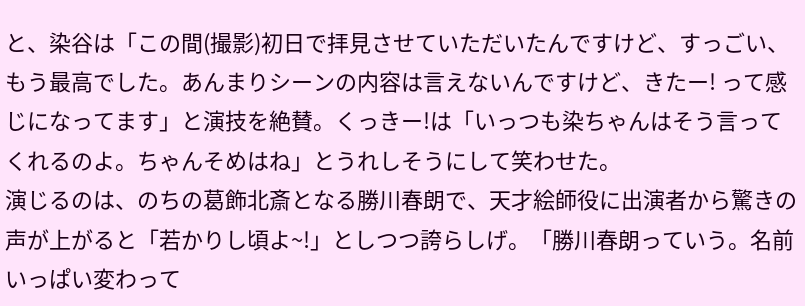と、染谷は「この間(撮影)初日で拝見させていただいたんですけど、すっごい、もう最高でした。あんまりシーンの内容は言えないんですけど、きたー! って感じになってます」と演技を絶賛。くっきー!は「いっつも染ちゃんはそう言ってくれるのよ。ちゃんそめはね」とうれしそうにして笑わせた。
演じるのは、のちの葛飾北斎となる勝川春朗で、天才絵師役に出演者から驚きの声が上がると「若かりし頃よ~!」としつつ誇らしげ。「勝川春朗っていう。名前いっぱい変わって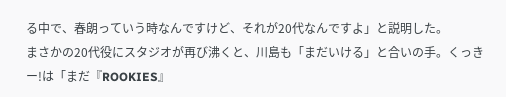る中で、春朗っていう時なんですけど、それが20代なんですよ」と説明した。
まさかの20代役にスタジオが再び沸くと、川島も「まだいける」と合いの手。くっきー!は「まだ『ROOKIES』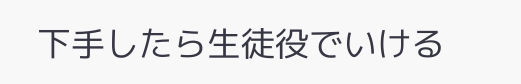下手したら生徒役でいける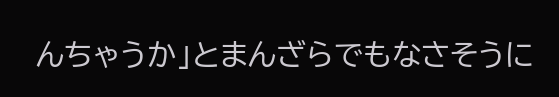んちゃうか」とまんざらでもなさそうに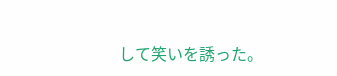して笑いを誘った。